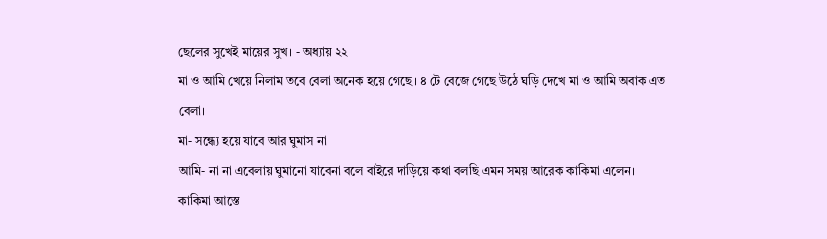ছেলের সুখেই মায়ের সুখ। - অধ্যায় ২২
মা ও আমি খেয়ে নিলাম তবে বেলা অনেক হয়ে গেছে। ৪ টে বেজে গেছে উঠে ঘড়ি দেখে মা ও আমি অবাক এত বেলা।
মা- সন্ধ্যে হয়ে যাবে আর ঘুমাস না
আমি- না না এবেলায় ঘুমানো যাবেনা বলে বাইরে দাড়িয়ে কথা বলছি এমন সময় আরেক কাকিমা এলেন।
কাকিমা আস্তে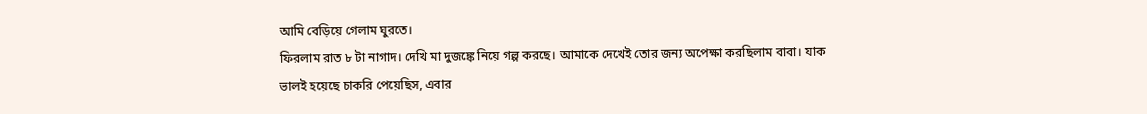আমি বেড়িয়ে গেলাম ঘুরতে।
ফিরলাম রাত ৮ টা নাগাদ। দেখি মা দুজঙ্কে নিয়ে গল্প করছে। আমাকে দেখেই তোর জন্য অপেক্ষা করছিলাম বাবা। যাক ভালই হয়েছে চাকরি পেয়েছিস, এবার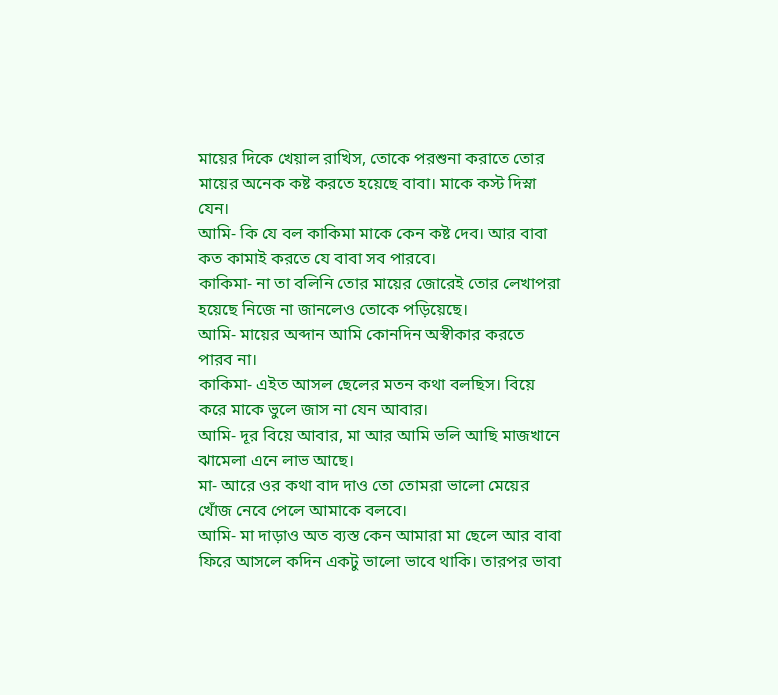মায়ের দিকে খেয়াল রাখিস, তোকে পরশুনা করাতে তোর মায়ের অনেক কষ্ট করতে হয়েছে বাবা। মাকে কস্ট দিস্না যেন।
আমি- কি যে বল কাকিমা মাকে কেন কষ্ট দেব। আর বাবা কত কামাই করতে যে বাবা সব পারবে।
কাকিমা- না তা বলিনি তোর মায়ের জোরেই তোর লেখাপরা হয়েছে নিজে না জানলেও তোকে পড়িয়েছে।
আমি- মায়ের অব্দান আমি কোনদিন অস্বীকার করতে পারব না।
কাকিমা- এইত আসল ছেলের মতন কথা বলছিস। বিয়ে করে মাকে ভুলে জাস না যেন আবার।
আমি- দূর বিয়ে আবার, মা আর আমি ভলি আছি মাজখানে ঝামেলা এনে লাভ আছে।
মা- আরে ওর কথা বাদ দাও তো তোমরা ভালো মেয়ের খোঁজ নেবে পেলে আমাকে বলবে।
আমি- মা দাড়াও অত ব্যস্ত কেন আমারা মা ছেলে আর বাবা ফিরে আসলে কদিন একটু ভালো ভাবে থাকি। তারপর ভাবা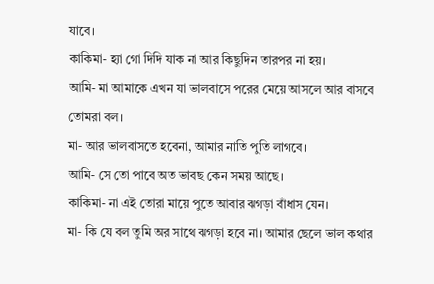যাবে।
কাকিমা- হ্যা গো দিদি যাক না আর কিছুদিন তারপর না হয়।
আমি- মা আমাকে এখন যা ভালবাসে পরের মেয়ে আসলে আর বাসবে তোমরা বল।
মা- আর ভালবাসতে হবেনা, আমার নাতি পুতি লাগবে।
আমি- সে তো পাবে অত ভাবছ কেন সময় আছে।
কাকিমা- না এই তোরা মায়ে পুতে আবার ঝগড়া বাঁধাস যেন।
মা- কি যে বল তুমি অর সাথে ঝগড়া হবে না। আমার ছেলে ভাল কথার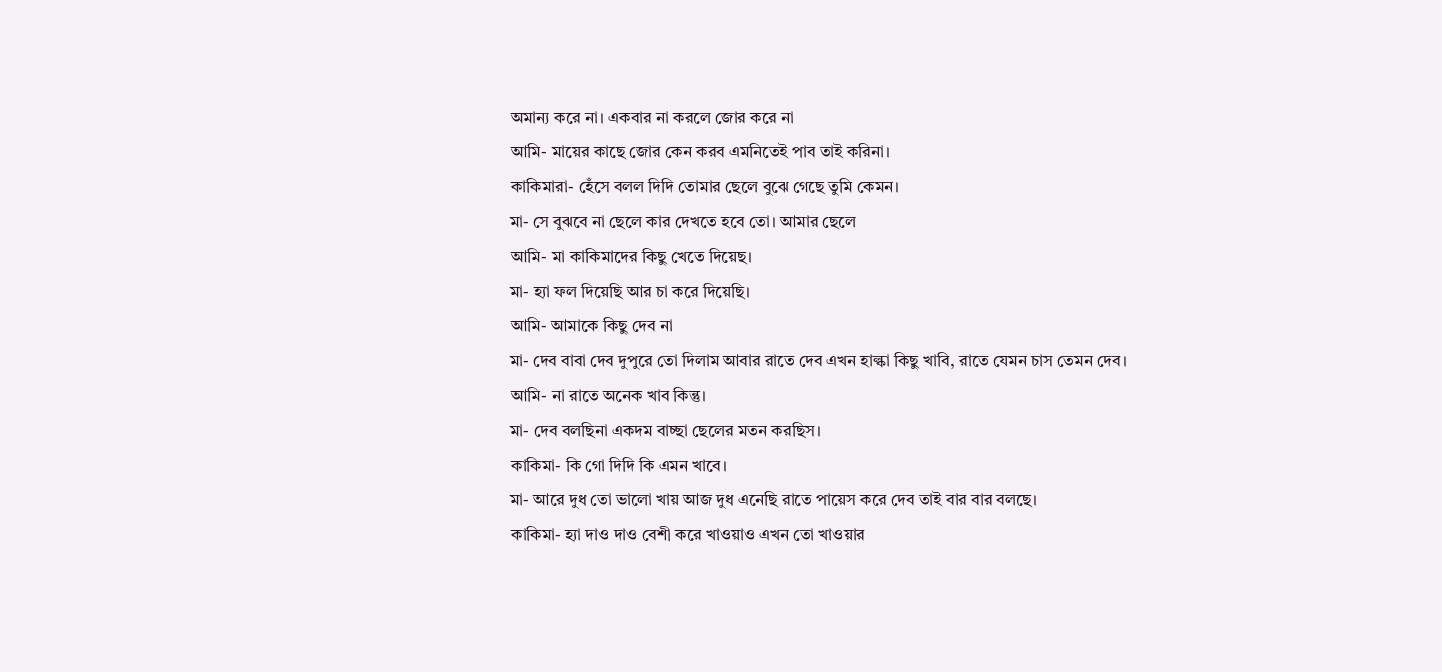অমান্য করে না। একবার না করলে জোর করে না
আমি- মায়ের কাছে জোর কেন করব এমনিতেই পাব তাই করিনা।
কাকিমারা- হেঁসে বলল দিদি তোমার ছেলে বুঝে গেছে তুমি কেমন।
মা- সে বুঝবে না ছেলে কার দেখতে হবে তো। আমার ছেলে
আমি- মা কাকিমাদের কিছু খেতে দিয়েছ।
মা- হ্যা ফল দিয়েছি আর চা করে দিয়েছি।
আমি- আমাকে কিছু দেব না
মা- দেব বাবা দেব দুপুরে তো দিলাম আবার রাতে দেব এখন হাল্কা কিছু খাবি, রাতে যেমন চাস তেমন দেব।
আমি- না রাতে অনেক খাব কিন্তু।
মা- দেব বলছিনা একদম বাচ্ছা ছেলের মতন করছিস।
কাকিমা- কি গো দিদি কি এমন খাবে।
মা- আরে দুধ তো ভালো খায় আজ দুধ এনেছি রাতে পায়েস করে দেব তাই বার বার বলছে।
কাকিমা- হ্যা দাও দাও বেশী করে খাওয়াও এখন তো খাওয়ার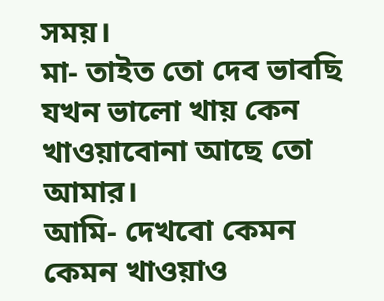সময়।
মা- তাইত তো দেব ভাবছি যখন ভালো খায় কেন খাওয়াবোনা আছে তো আমার।
আমি- দেখবো কেমন কেমন খাওয়াও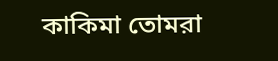কাকিমা তোমরা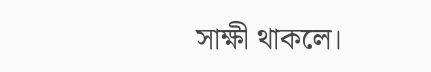সাক্ষী থাকলে।